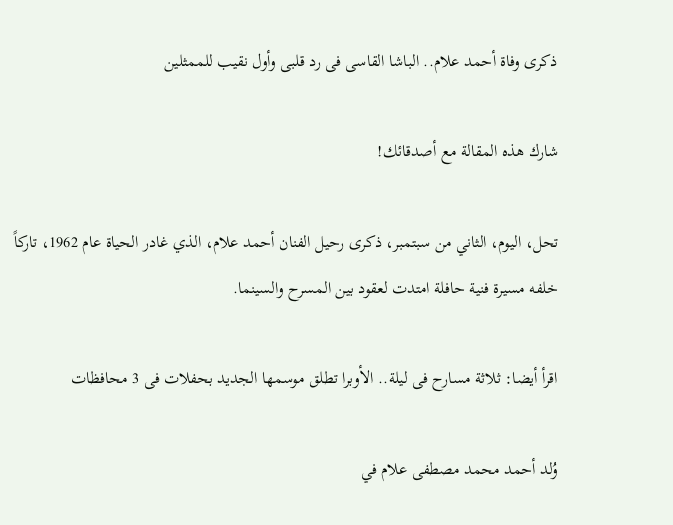ذكرى وفاة أحمد علام.. الباشا القاسى فى رد قلبى وأول نقيب للممثلين

شارك هذه المقالة مع أصدقائك!

تحل، اليوم، الثاني من سبتمبر، ذكرى رحيل الفنان أحمد علام، الذي غادر الحياة عام 1962، تاركاً خلفه مسيرة فنية حافلة امتدت لعقود بين المسرح والسينما.

اقرأ أيضا: ثلاثة مسارح فى ليلة.. الأوبرا تطلق موسمها الجديد بحفلات فى 3 محافظات

وُلد أحمد محمد مصطفى علام في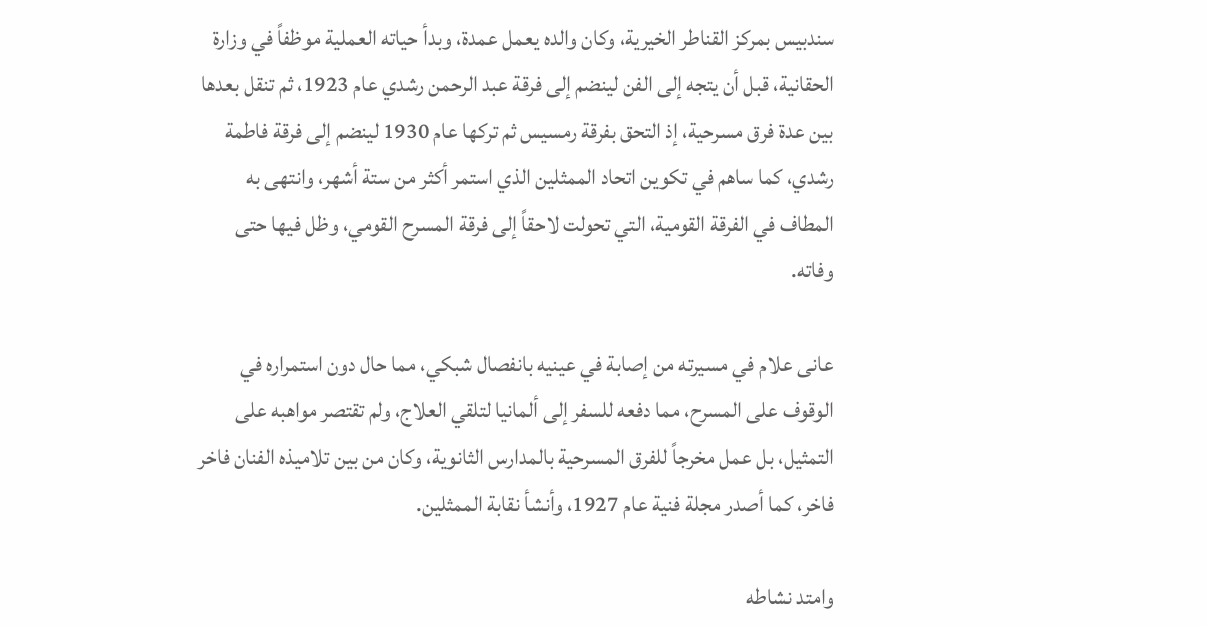سندبيس بمركز القناطر الخيرية، وكان والده يعمل عمدة، وبدأ حياته العملية موظفاً في وزارة الحقانية، قبل أن يتجه إلى الفن لينضم إلى فرقة عبد الرحمن رشدي عام 1923، ثم تنقل بعدها بين عدة فرق مسرحية، إذ التحق بفرقة رمسيس ثم تركها عام 1930 لينضم إلى فرقة فاطمة رشدي، كما ساهم في تكوين اتحاد الممثلين الذي استمر أكثر من ستة أشهر، وانتهى به المطاف في الفرقة القومية، التي تحولت لاحقاً إلى فرقة المسرح القومي، وظل فيها حتى وفاته.

عانى علام في مسيرته من إصابة في عينيه بانفصال شبكي، مما حال دون استمراره في الوقوف على المسرح، مما دفعه للسفر إلى ألمانيا لتلقي العلاج، ولم تقتصر مواهبه على التمثيل، بل عمل مخرجاً للفرق المسرحية بالمدارس الثانوية، وكان من بين تلاميذه الفنان فاخر فاخر، كما أصدر مجلة فنية عام 1927، وأنشأ نقابة الممثلين.

وامتد نشاطه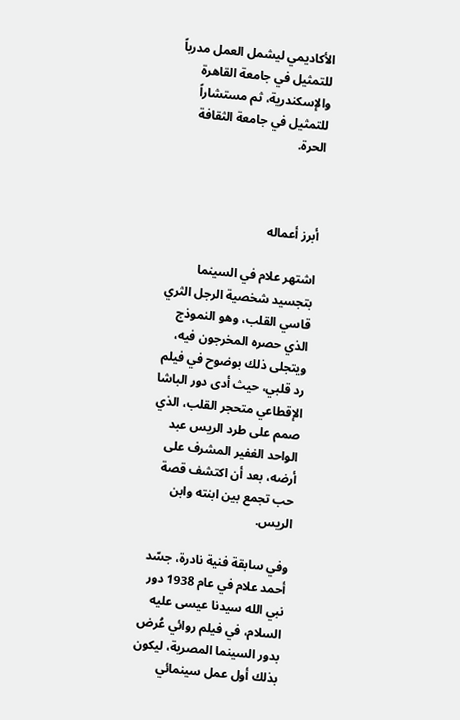الأكاديمي ليشمل العمل مدرباً للتمثيل في جامعة القاهرة والإسكندرية، ثم مستشاراً للتمثيل في جامعة الثقافة الحرة.



أبرز أعماله

اشتهر علام في السينما بتجسيد شخصية الرجل الثري قاسي القلب، وهو النموذج الذي حصره المخرجون فيه، ويتجلى ذلك بوضوح في فيلم رد قلبي، حيث أدى دور الباشا الإقطاعي متحجر القلب، الذي صمم على طرد الريس عبد الواحد الغفير المشرف على أرضه، بعد أن اكتشف قصة حب تجمع بين ابنته وابن الريس.

وفي سابقة فنية نادرة، جسّد أحمد علام في عام 1938 دور نبي الله سيدنا عيسى عليه السلام، في فيلم روائي عُرض بدور السينما المصرية، ليكون بذلك أول عمل سينمائي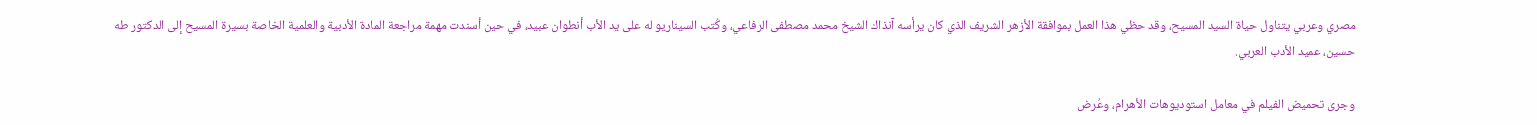مصري وعربي يتناول حياة السيد المسيح، وقد حظي هذا العمل بموافقة الأزهر الشريف الذي كان يرأسه آنذاك الشيخ محمد مصطفى الرفاعي، وكُتب السيناريو له على يد الأب أنطوان عبيد، في حين أسندت مهمة مراجعة المادة الأدبية والعلمية الخاصة بسيرة المسيح إلى الدكتور طه حسين، عميد الأدب العربي.

وجرى تحميض الفيلم في معامل استوديوهات الأهرام، وعُرض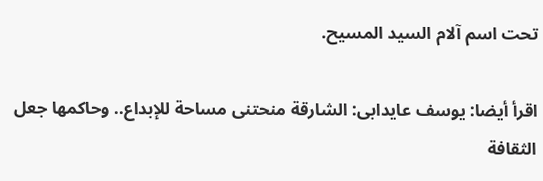تحت اسم آلام السيد المسيح.

اقرأ أيضا: يوسف عايدابى: الشارقة منحتنى مساحة للإبداع.. وحاكمها جعل الثقافة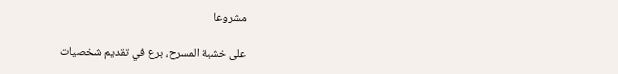مشروعا

على خشبة المسرح، برع في تقديم شخصيات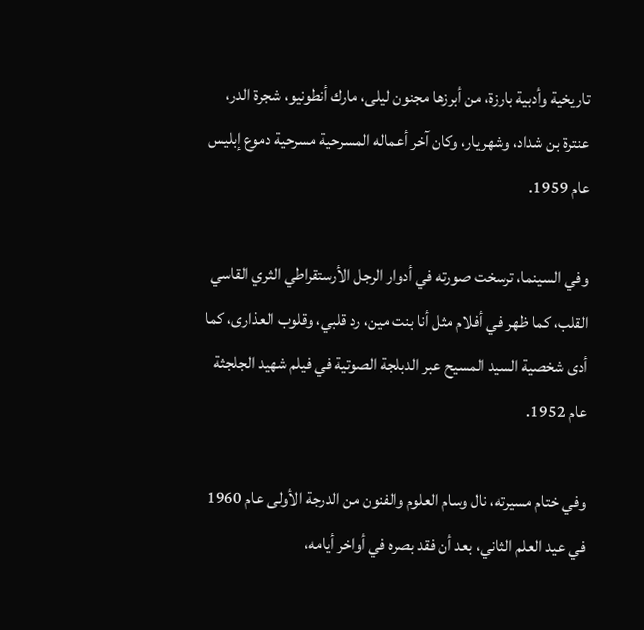تاريخية وأدبية بارزة، من أبرزها مجنون ليلى، مارك أنطونيو، شجرة الدر، عنترة بن شداد، وشهريار، وكان آخر أعماله المسرحية مسرحية دموع إبليس عام 1959.

وفي السينما، ترسخت صورته في أدوار الرجل الأرستقراطي الثري القاسي القلب، كما ظهر في أفلام مثل أنا بنت مين، رد قلبي، وقلوب العذارى، كما أدى شخصية السيد المسيح عبر الدبلجة الصوتية في فيلم شهيد الجلجثة عام 1952.

وفي ختام مسيرته، نال وسام العلوم والفنون من الدرجة الأولى عام 1960 في عيد العلم الثاني، بعد أن فقد بصره في أواخر أيامه،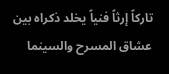تاركاً إرثاً فنياً يخلد ذكراه بين عشاق المسرح والسينما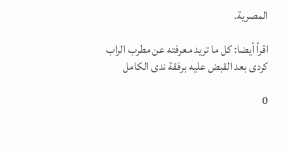المصرية.

اقرأ أيضا: كل ما تريد معرفته عن مطرب الراب كردى بعد القبض عليه برفقة ندى الكامل

0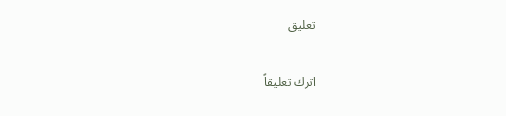تعليق

اترك تعليقاً